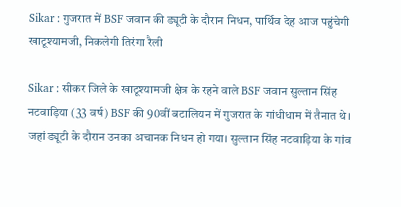Sikar : गुजरात में BSF जवान की ड्यूटी के दौरान निधन, पार्थिव देह आज पहुंचेगी खाटूश्यामजी, निकलेगी तिरंगा रैली

Sikar : सीकर जिले के खाटूश्यामजी क्षेत्र के रहने वाले BSF जवान सुल्तान सिंह नटवाड़िया (33 वर्ष) BSF की 90वीं बटालियन में गुजरात के गांधीधाम में तैनात थे। जहां ड्यूटी के दौरान उनका अचानक निधन हो गया। सुल्तान सिंह नटवाड़िया के गांव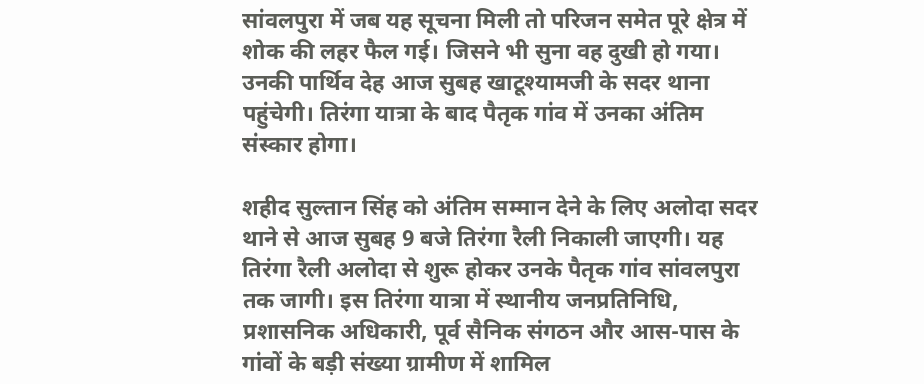सांवलपुरा में जब यह सूचना मिली तो परिजन समेत पूरे क्षेत्र में शोक की लहर फैल गई। जिसने भी सुना वह दुखी हो गया। उनकी पार्थिव देह आज सुबह खाटूश्यामजी के सदर थाना पहुंचेगी। तिरंगा यात्रा के बाद पैतृक गांव में उनका अंतिम संस्कार होगा।

शहीद सुल्तान सिंह को अंतिम सम्मान देने के लिए अलोदा सदर थाने से आज सुबह 9 बजे तिरंगा रैली निकाली जाएगी। यह तिरंगा रैली अलोदा से शुरू होकर उनके पैतृक गांव सांवलपुरा तक जागी। इस तिरंगा यात्रा में स्थानीय जनप्रतिनिधि, प्रशासनिक अधिकारी, पूर्व सैनिक संगठन और आस-पास के गांवों के बड़ी संख्या ग्रामीण में शामिल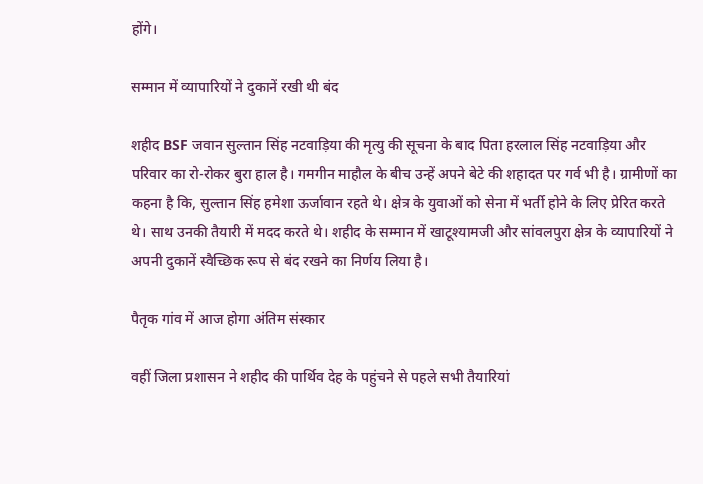होंगे।

सम्मान में व्यापारियों ने दुकानें रखी थी बंद

शहीद BSF जवान सुल्तान सिंह नटवाड़िया की मृत्यु की सूचना के बाद पिता हरलाल सिंह नटवाड़िया और परिवार का रो-रोकर बुरा हाल है। गमगीन माहौल के बीच उन्हें अपने बेटे की शहादत पर गर्व भी है। ग्रामीणों का कहना है कि, सुल्तान सिंह हमेशा ऊर्जावान रहते थे। क्षेत्र के युवाओं को सेना में भर्ती होने के लिए प्रेरित करते थे। साथ उनकी तैयारी में मदद करते थे। शहीद के सम्मान में खाटूश्यामजी और सांवलपुरा क्षेत्र के व्यापारियों ने अपनी दुकानें स्वैच्छिक रूप से बंद रखने का निर्णय लिया है।

पैतृक गांव में आज होगा अंतिम संस्कार

वहीं जिला प्रशासन ने शहीद की पार्थिव देह के पहुंचने से पहले सभी तैयारियां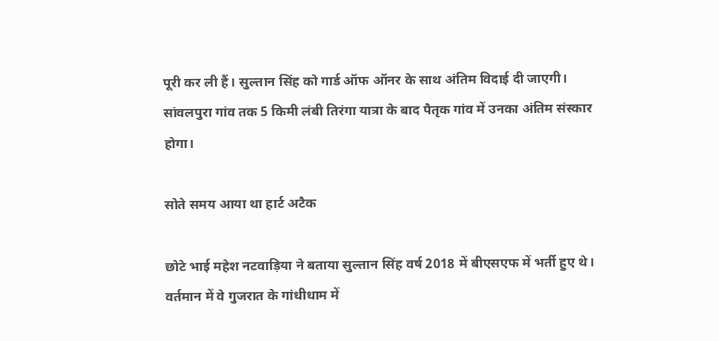पूरी कर ली हैं। सुल्तान सिंह को गार्ड ऑफ ऑनर के साथ अंतिम विदाई दी जाएगी। सांवलपुरा गांव तक 5 किमी लंबी तिरंगा यात्रा के बाद पैतृक गांव में उनका अंतिम संस्कार होगा।

सोते समय आया था हार्ट अटैक

छोटे भाई महेश नटवाड़िया ने बताया सुल्तान सिंह वर्ष 2018 में बीएसएफ में भर्ती हुए थे। वर्तमान में वे गुजरात के गांधीधाम में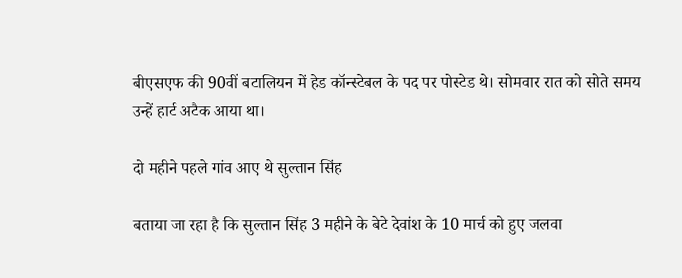बीएसएफ की 90वीं बटालियन में हेड कॉन्स्टेबल के पद पर पोस्टेड थे। सोमवार रात को सोते समय उन्हें हार्ट अटैक आया था।

दो महीने पहले गांव आए थे सुल्तान सिंह

बताया जा रहा है कि सुल्तान सिंह 3 महीने के बेटे देवांश के 10 मार्च को हुए जलवा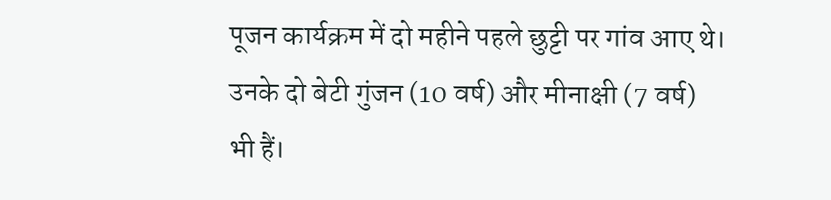पूजन कार्यक्रम में दो महीने पहले छुट्टी पर गांव आए थे। उनके दो बेटी गुंजन (10 वर्ष) और मीनाक्षी (7 वर्ष) भी हैं।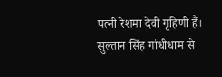पत्नी रेशमा देवी गृहिणी हैं। सुल्तान सिंह गांधीधाम से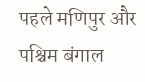पहले मणिपुर और पश्चिम बंगाल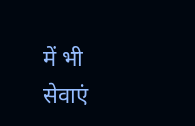में भी सेवाएं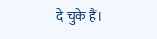दे चुके हैं।